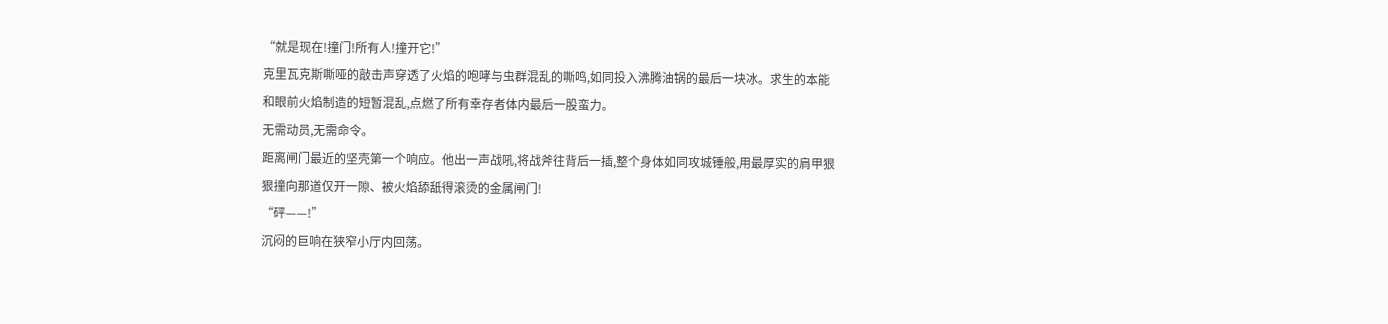“就是现在!撞门!所有人!撞开它!”
克里瓦克斯嘶哑的敲击声穿透了火焰的咆哮与虫群混乱的嘶鸣,如同投入沸腾油锅的最后一块冰。求生的本能和眼前火焰制造的短暂混乱,点燃了所有幸存者体内最后一股蛮力。
无需动员,无需命令。
距离闸门最近的坚壳第一个响应。他出一声战吼,将战斧往背后一插,整个身体如同攻城锤般,用最厚实的肩甲狠狠撞向那道仅开一隙、被火焰舔舐得滚烫的金属闸门!
“砰——!”
沉闷的巨响在狭窄小厅内回荡。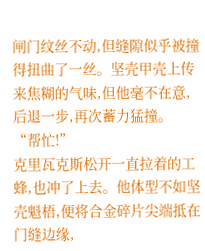闸门纹丝不动,但缝隙似乎被撞得扭曲了一丝。坚壳甲壳上传来焦糊的气味,但他毫不在意,后退一步,再次蓄力猛撞。
“帮忙!”
克里瓦克斯松开一直拉着的工蜂,也冲了上去。他体型不如坚壳魁梧,便将合金碎片尖端抵在门缝边缘,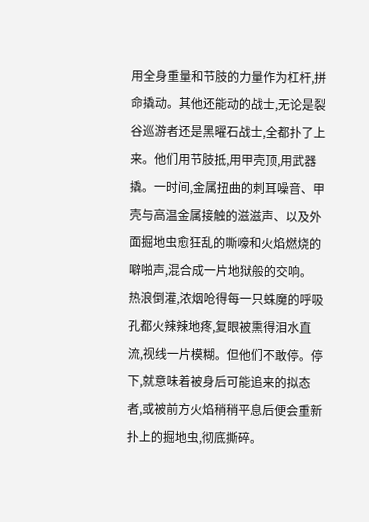用全身重量和节肢的力量作为杠杆,拼命撬动。其他还能动的战士,无论是裂谷巡游者还是黑曜石战士,全都扑了上来。他们用节肢抵,用甲壳顶,用武器撬。一时间,金属扭曲的刺耳噪音、甲壳与高温金属接触的滋滋声、以及外面掘地虫愈狂乱的嘶嚎和火焰燃烧的噼啪声,混合成一片地狱般的交响。
热浪倒灌,浓烟呛得每一只蛛魔的呼吸孔都火辣辣地疼,复眼被熏得泪水直流,视线一片模糊。但他们不敢停。停下,就意味着被身后可能追来的拟态者,或被前方火焰稍稍平息后便会重新扑上的掘地虫,彻底撕碎。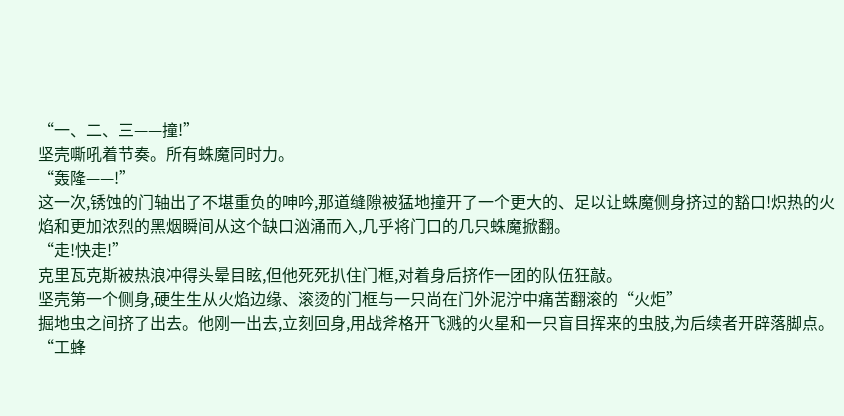“一、二、三——撞!”
坚壳嘶吼着节奏。所有蛛魔同时力。
“轰隆——!”
这一次,锈蚀的门轴出了不堪重负的呻吟,那道缝隙被猛地撞开了一个更大的、足以让蛛魔侧身挤过的豁口!炽热的火焰和更加浓烈的黑烟瞬间从这个缺口汹涌而入,几乎将门口的几只蛛魔掀翻。
“走!快走!”
克里瓦克斯被热浪冲得头晕目眩,但他死死扒住门框,对着身后挤作一团的队伍狂敲。
坚壳第一个侧身,硬生生从火焰边缘、滚烫的门框与一只尚在门外泥泞中痛苦翻滚的“火炬”
掘地虫之间挤了出去。他刚一出去,立刻回身,用战斧格开飞溅的火星和一只盲目挥来的虫肢,为后续者开辟落脚点。
“工蜂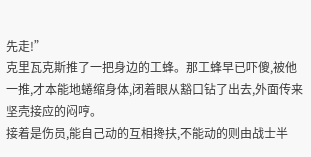先走!”
克里瓦克斯推了一把身边的工蜂。那工蜂早已吓傻,被他一推,才本能地蜷缩身体,闭着眼从豁口钻了出去,外面传来坚壳接应的闷哼。
接着是伤员,能自己动的互相搀扶,不能动的则由战士半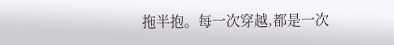拖半抱。每一次穿越,都是一次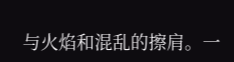与火焰和混乱的擦肩。一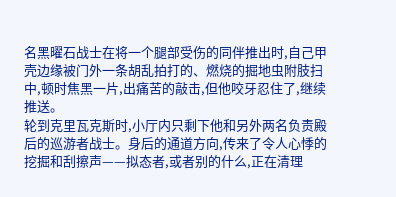名黑曜石战士在将一个腿部受伤的同伴推出时,自己甲壳边缘被门外一条胡乱拍打的、燃烧的掘地虫附肢扫中,顿时焦黑一片,出痛苦的敲击,但他咬牙忍住了,继续推送。
轮到克里瓦克斯时,小厅内只剩下他和另外两名负责殿后的巡游者战士。身后的通道方向,传来了令人心悸的挖掘和刮擦声——拟态者,或者别的什么,正在清理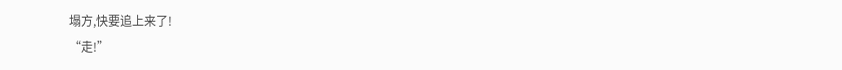塌方,快要追上来了!
“走!”